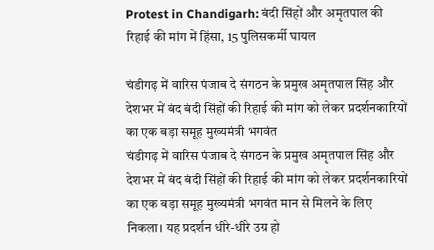Protest in Chandigarh: बंदी सिंहों और अमृतपाल की रिहाई की मांग में हिंसा, 15 पुलिसकर्मी घायल

चंडीगढ़ में वारिस पंजाब दे संगठन के प्रमुख अमृतपाल सिंह और देशभर में बंद बंदी सिंहों की रिहाई की मांग को लेकर प्रदर्शनकारियों का एक बड़ा समूह मुख्यमंत्री भगवंत
चंडीगढ़ में वारिस पंजाब दे संगठन के प्रमुख अमृतपाल सिंह और देशभर में बंद बंदी सिंहों की रिहाई की मांग को लेकर प्रदर्शनकारियों का एक बड़ा समूह मुख्यमंत्री भगवंत मान से मिलने के लिए निकला। यह प्रदर्शन धीरे-धीरे उग्र हो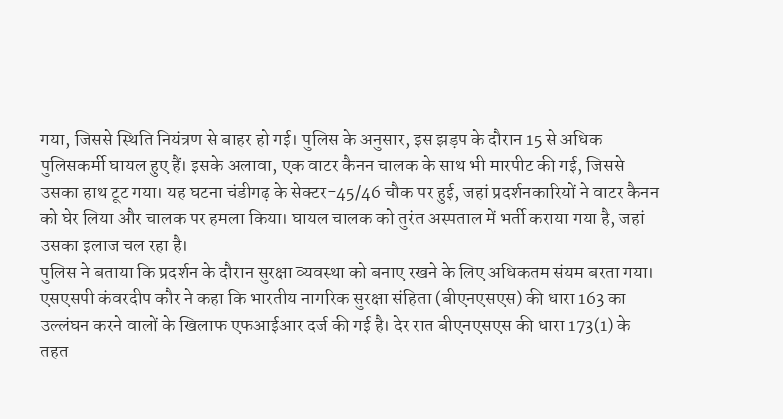गया, जिससे स्थिति नियंत्रण से बाहर हो गई। पुलिस के अनुसार, इस झड़प के दौरान 15 से अधिक पुलिसकर्मी घायल हुए हैं। इसके अलावा, एक वाटर कैनन चालक के साथ भी मारपीट की गई, जिससे उसका हाथ टूट गया। यह घटना चंडीगढ़ के सेक्टर-45/46 चौक पर हुई, जहां प्रदर्शनकारियों ने वाटर कैनन को घेर लिया और चालक पर हमला किया। घायल चालक को तुरंत अस्पताल में भर्ती कराया गया है, जहां उसका इलाज चल रहा है।
पुलिस ने बताया कि प्रदर्शन के दौरान सुरक्षा व्यवस्था को बनाए रखने के लिए अधिकतम संयम बरता गया। एसएसपी कंवरदीप कौर ने कहा कि भारतीय नागरिक सुरक्षा संहिता (बीएनएसएस) की धारा 163 का उल्लंघन करने वालों के खिलाफ एफआईआर दर्ज की गई है। देर रात बीएनएसएस की धारा 173(1) के तहत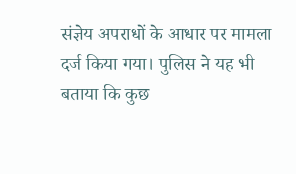संज्ञेय अपराधों के आधार पर मामला दर्ज किया गया। पुलिस ने यह भी बताया कि कुछ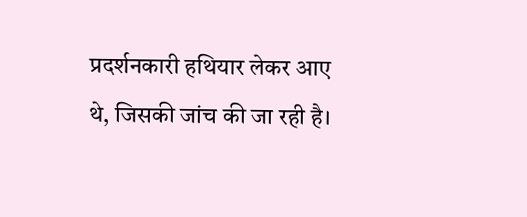प्रदर्शनकारी हथियार लेकर आए थे, जिसकी जांच की जा रही है।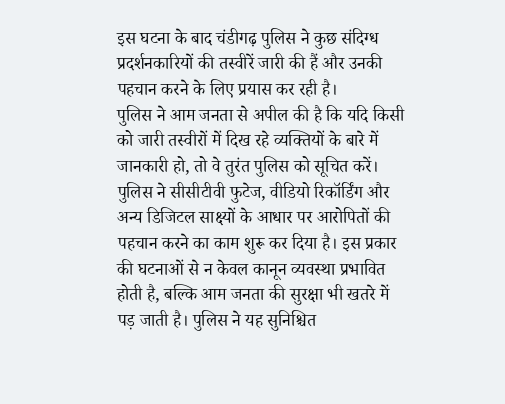इस घटना के बाद चंडीगढ़ पुलिस ने कुछ संदिग्ध प्रदर्शनकारियों की तस्वीरें जारी की हैं और उनकी पहचान करने के लिए प्रयास कर रही है।
पुलिस ने आम जनता से अपील की है कि यदि किसी को जारी तस्वीरों में दिख रहे व्यक्तियों के बारे में जानकारी हो, तो वे तुरंत पुलिस को सूचित करें। पुलिस ने सीसीटीवी फुटेज, वीडियो रिकॉर्डिंग और अन्य डिजिटल साक्ष्यों के आधार पर आरोपितों की पहचान करने का काम शुरू कर दिया है। इस प्रकार की घटनाओं से न केवल कानून व्यवस्था प्रभावित होती है, बल्कि आम जनता की सुरक्षा भी खतरे में पड़ जाती है। पुलिस ने यह सुनिश्चित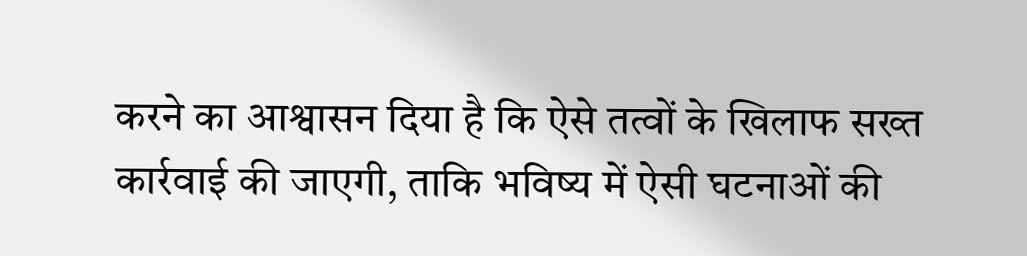करने का आश्वासन दिया है कि ऐसे तत्वों के खिलाफ सख्त कार्रवाई की जाएगी, ताकि भविष्य में ऐसी घटनाओं की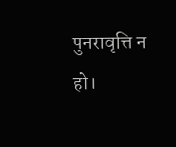पुनरावृत्ति न हो।